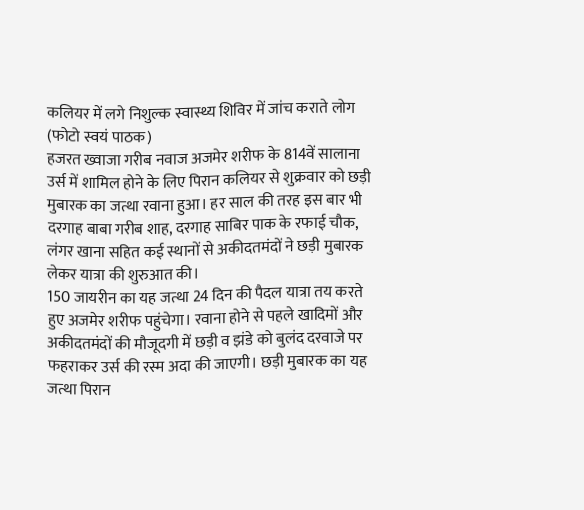कलियर में लगे निशुल्क स्वास्थ्य शिविर में जांच कराते लोग (फोटो स्वयं पाठक)
हजरत ख्वाजा गरीब नवाज अजमेर शरीफ के 814वें सालाना उर्स में शामिल होने के लिए पिरान कलियर से शुक्रवार को छड़ी मुबारक का जत्था रवाना हुआ। हर साल की तरह इस बार भी दरगाह बाबा गरीब शाह, दरगाह साबिर पाक के रफाई चौक, लंगर खाना सहित कई स्थानों से अकीदतमंदों ने छड़ी मुबारक लेकर यात्रा की शुरुआत की।
150 जायरीन का यह जत्था 24 दिन की पैदल यात्रा तय करते हुए अजमेर शरीफ पहुंचेगा। रवाना होने से पहले खादिमों और अकीदतमंदों की मौजूदगी में छड़ी व झंडे को बुलंद दरवाजे पर फहराकर उर्स की रस्म अदा की जाएगी। छड़ी मुबारक का यह जत्था पिरान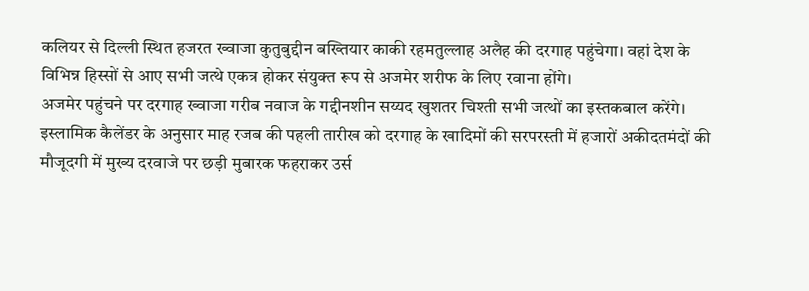कलियर से दिल्ली स्थित हजरत ख्वाजा कुतुबुद्दीन बख्तियार काकी रहमतुल्लाह अलैह की दरगाह पहुंचेगा। वहां देश के विभिन्न हिस्सों से आए सभी जत्थे एकत्र होकर संयुक्त रूप से अजमेर शरीफ के लिए रवाना होंगे।
अजमेर पहुंचने पर दरगाह ख्वाजा गरीब नवाज के गद्दीनशीन सय्यद खुशतर चिश्ती सभी जत्थों का इस्तकबाल करेंगे। इस्लामिक कैलेंडर के अनुसार माह रजब की पहली तारीख को दरगाह के खादिमों की सरपरस्ती में हजारों अकीदतमंदों की मौजूदगी में मुख्य दरवाजे पर छड़ी मुबारक फहराकर उर्स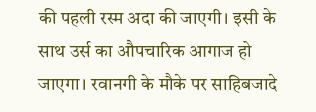की पहली रस्म अदा की जाएगी। इसी के साथ उर्स का औपचारिक आगाज हो जाएगा। रवानगी के मौके पर साहिबजादे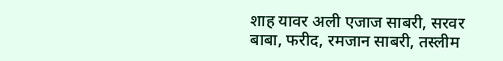शाह यावर अली एजाज साबरी, सरवर बाबा, फरीद, रमजान साबरी, तस्लीम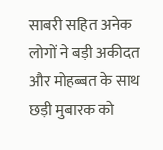साबरी सहित अनेक लोगों ने बड़ी अकीदत और मोहब्बत के साथ छड़ी मुबारक को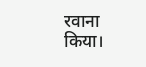रवाना किया।